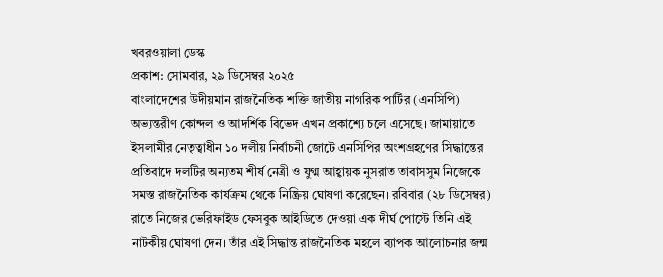খবরওয়ালা ডেস্ক
প্রকাশ: সোমবার, ২৯ ডিসেম্বর ২০২৫
বাংলাদেশের উদীয়মান রাজনৈতিক শক্তি জাতীয় নাগরিক পার্টির (এনসিপি) অভ্যন্তরীণ কোন্দল ও আদর্শিক বিভেদ এখন প্রকাশ্যে চলে এসেছে। জামায়াতে ইসলামীর নেতৃত্বাধীন ১০ দলীয় নির্বাচনী জোটে এনসিপির অংশগ্রহণের সিদ্ধান্তের প্রতিবাদে দলটির অন্যতম শীর্ষ নেত্রী ও যুগ্ম আহ্বায়ক নুসরাত তাবাসসুম নিজেকে সমস্ত রাজনৈতিক কার্যক্রম থেকে নিষ্ক্রিয় ঘোষণা করেছেন। রবিবার (২৮ ডিসেম্বর) রাতে নিজের ভেরিফাইড ফেসবুক আইডিতে দেওয়া এক দীর্ঘ পোস্টে তিনি এই নাটকীয় ঘোষণা দেন। তাঁর এই সিদ্ধান্ত রাজনৈতিক মহলে ব্যাপক আলোচনার জন্ম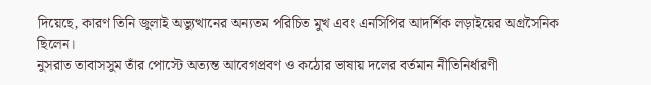দিয়েছে, কারণ তিনি জুলাই অভ্যুত্থানের অন্যতম পরিচিত মুখ এবং এনসিপির আদর্শিক লড়াইয়ের অগ্রসৈনিক ছিলেন।
নুসরাত তাবাসসুম তাঁর পোস্টে অত্যন্ত আবেগপ্রবণ ও কঠোর ভাষায় দলের বর্তমান নীতিনির্ধারণী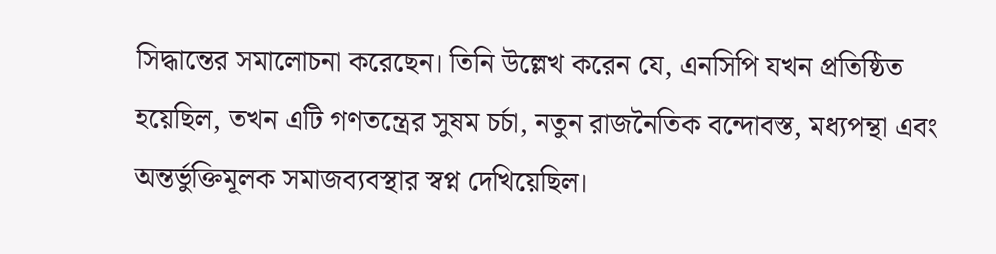সিদ্ধান্তের সমালোচনা করেছেন। তিনি উল্লেখ করেন যে, এনসিপি যখন প্রতিষ্ঠিত হয়েছিল, তখন এটি গণতন্ত্রের সুষম চর্চা, নতুন রাজনৈতিক বন্দোবস্ত, মধ্যপন্থা এবং অন্তর্ভুক্তিমূলক সমাজব্যবস্থার স্বপ্ন দেখিয়েছিল।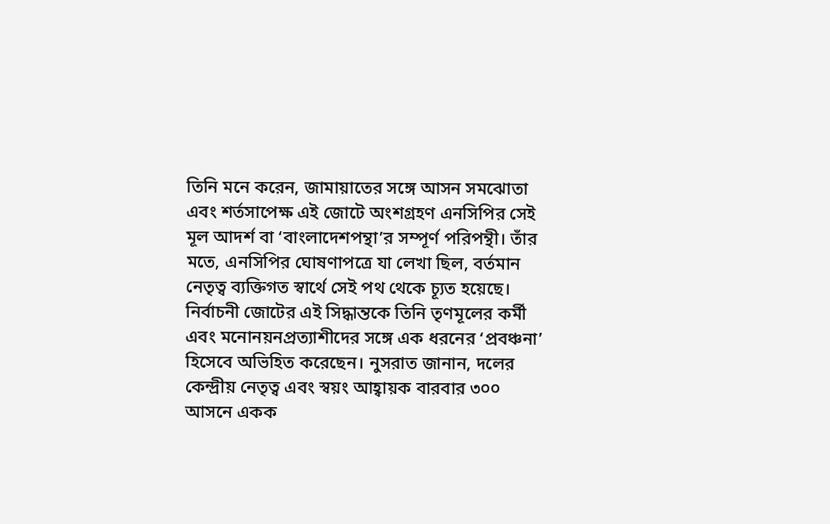তিনি মনে করেন, জামায়াতের সঙ্গে আসন সমঝোতা এবং শর্তসাপেক্ষ এই জোটে অংশগ্রহণ এনসিপির সেই মূল আদর্শ বা ‘বাংলাদেশপন্থা’র সম্পূর্ণ পরিপন্থী। তাঁর মতে, এনসিপির ঘোষণাপত্রে যা লেখা ছিল, বর্তমান নেতৃত্ব ব্যক্তিগত স্বার্থে সেই পথ থেকে চ্যূত হয়েছে।
নির্বাচনী জোটের এই সিদ্ধান্তকে তিনি তৃণমূলের কর্মী এবং মনোনয়নপ্রত্যাশীদের সঙ্গে এক ধরনের ‘প্রবঞ্চনা’ হিসেবে অভিহিত করেছেন। নুসরাত জানান, দলের কেন্দ্রীয় নেতৃত্ব এবং স্বয়ং আহ্বায়ক বারবার ৩০০ আসনে একক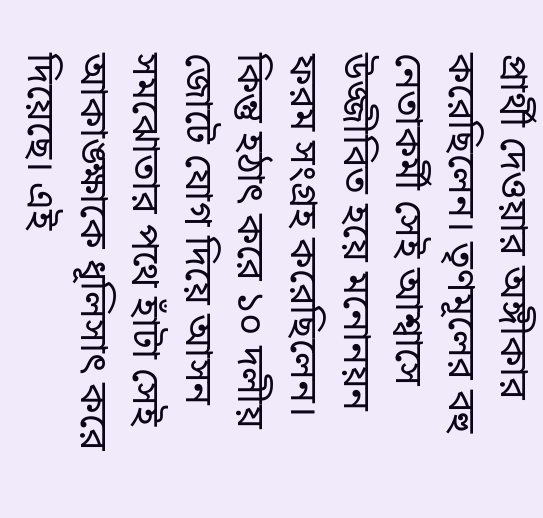প্রার্থী দেওয়ার অঙ্গীকার করেছিলেন। তৃণমূলের বহু নেতাকর্মী সেই আশ্বাসে উজ্জীবিত হয়ে মনোনয়ন ফরম সংগ্রহ করেছিলেন। কিন্তু হঠাৎ করে ১০ দলীয় জোটে যোগ দিয়ে আসন সমঝোতার পথে হাঁটা সেই আকাঙ্ক্ষাকে ধূলিসাৎ করে দিয়েছে। এই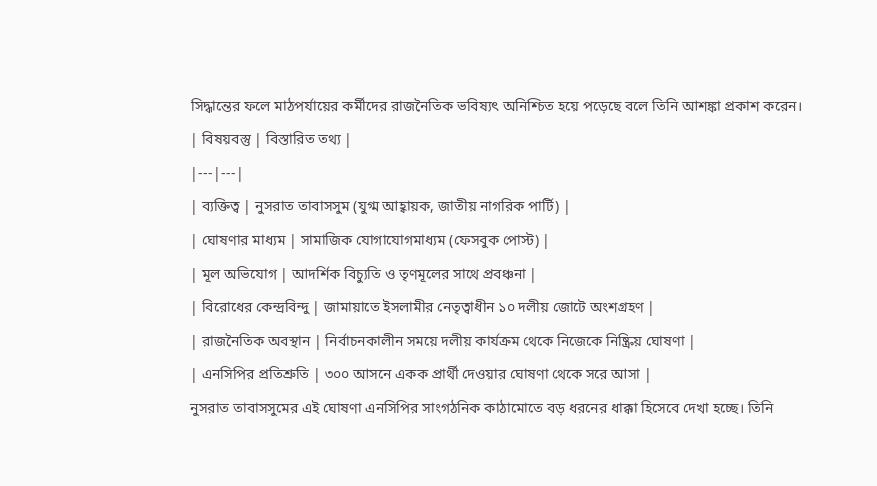সিদ্ধান্তের ফলে মাঠপর্যায়ের কর্মীদের রাজনৈতিক ভবিষ্যৎ অনিশ্চিত হয়ে পড়েছে বলে তিনি আশঙ্কা প্রকাশ করেন।
| বিষয়বস্তু | বিস্তারিত তথ্য |
|---|---|
| ব্যক্তিত্ব | নুসরাত তাবাসসুম (যুগ্ম আহ্বায়ক, জাতীয় নাগরিক পার্টি) |
| ঘোষণার মাধ্যম | সামাজিক যোগাযোগমাধ্যম (ফেসবুক পোস্ট) |
| মূল অভিযোগ | আদর্শিক বিচ্যুতি ও তৃণমূলের সাথে প্রবঞ্চনা |
| বিরোধের কেন্দ্রবিন্দু | জামায়াতে ইসলামীর নেতৃত্বাধীন ১০ দলীয় জোটে অংশগ্রহণ |
| রাজনৈতিক অবস্থান | নির্বাচনকালীন সময়ে দলীয় কার্যক্রম থেকে নিজেকে নিষ্ক্রিয় ঘোষণা |
| এনসিপির প্রতিশ্রুতি | ৩০০ আসনে একক প্রার্থী দেওয়ার ঘোষণা থেকে সরে আসা |
নুসরাত তাবাসসুমের এই ঘোষণা এনসিপির সাংগঠনিক কাঠামোতে বড় ধরনের ধাক্কা হিসেবে দেখা হচ্ছে। তিনি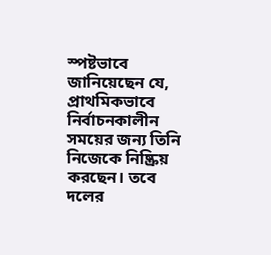স্পষ্টভাবে জানিয়েছেন যে, প্রাথমিকভাবে নির্বাচনকালীন সময়ের জন্য তিনি নিজেকে নিষ্ক্রিয় করছেন। তবে দলের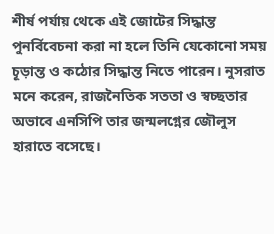শীর্ষ পর্যায় থেকে এই জোটের সিদ্ধান্ত পুনর্বিবেচনা করা না হলে তিনি যেকোনো সময় চূড়ান্ত ও কঠোর সিদ্ধান্ত নিতে পারেন। নুসরাত মনে করেন, রাজনৈতিক সততা ও স্বচ্ছতার অভাবে এনসিপি তার জন্মলগ্নের জৌলুস হারাতে বসেছে।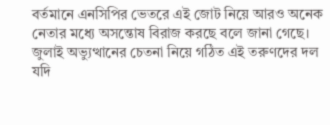বর্তমানে এনসিপির ভেতরে এই জোট নিয়ে আরও অনেক নেতার মধ্যে অসন্তোষ বিরাজ করছে বলে জানা গেছে। জুলাই অভ্যুত্থানের চেতনা নিয়ে গঠিত এই তরুণদের দল যদি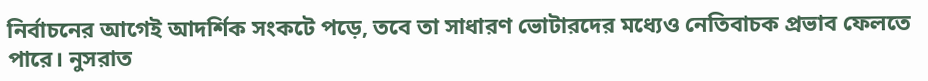নির্বাচনের আগেই আদর্শিক সংকটে পড়ে, তবে তা সাধারণ ভোটারদের মধ্যেও নেতিবাচক প্রভাব ফেলতে পারে। নুসরাত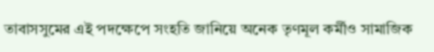তাবাসসুমের এই পদক্ষেপে সংহতি জানিয়ে অনেক তৃণমূল কর্মীও সামাজিক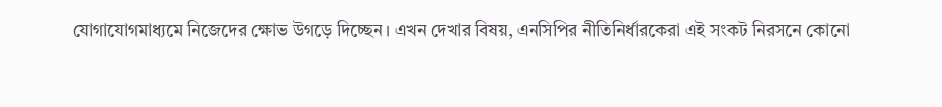যোগাযোগমাধ্যমে নিজেদের ক্ষোভ উগড়ে দিচ্ছেন। এখন দেখার বিষয়, এনসিপির নীতিনির্ধারকেরা এই সংকট নিরসনে কোনো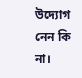উদ্যোগ নেন কি না।